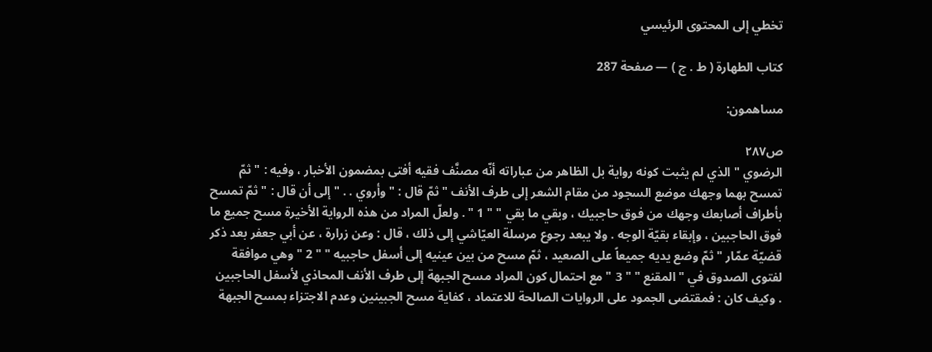تخطي إلى المحتوى الرئيسي

كتاب الطهارة ( ط . ج ) — صفحة 287

مساهمون:

ص٢٨٧
الرضوي " الذي لم يثبت كونه رواية بل الظاهر من عباراته أنّه مصنَّف فقيه أفتى بمضمون الأخبار ، وفيه : " ثمّ تمسح بهما وجهك موضع السجود من مقام الشعر إلى طرف الأنف " ثمّ قال : " وأروي . . " إلى أن قال : " ثمّ تمسح بأطراف أصابعك وجهك من فوق حاجبيك ، وبقي ما بقي " " 1 " . ولعلّ المراد من هذه الرواية الأخيرة مسح جميع ما فوق الحاجبين ، وإبقاء بقيّة الوجه . ولا يبعد رجوع مرسلة العيّاشي إلى ذلك ، قال : وعن زرارة ، عن أبي جعفر بعد ذكر قضيّة عمّار " ثمّ وضع يديه جميعاً على الصعيد ، ثمّ مسح من بين عينيه إلى أسفل حاجبيه " " 2 " وهي موافقة لفتوى الصدوق في " المقنع " " 3 " مع احتمال كون المراد مسح الجبهة إلى طرف الأنف المحاذي لأسفل الحاجبين . وكيف كان : فمقتضى الجمود على الروايات الصالحة للاعتماد ، كفاية مسح الجبينين وعدم الاجتزاء بمسح الجبهة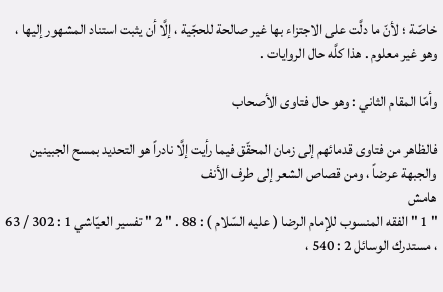خاصّة ؛ لأنّ ما دلَّت على الاجتزاء بها غير صالحة للحجّية ، إلَّا أن يثبت استناد المشهور إليها ، وهو غير معلوم . هذا كلَّه حال الروايات .

وأمّا المقام الثاني : وهو حال فتاوى الأصحاب

فالظاهر من فتاوى قدمائهم إلى زمان المحقّق فيما رأيت إلَّا نادراً هو التحديد بمسح الجبينين والجبهة عرضاً ، ومن قصاص الشعر إلى طرف الأنف
هامش
" 1 " الفقه المنسوب للإمام الرضا ( عليه السّلام ) : 88 . " 2 " تفسير العيّاشي 1 : 302 / 63 ، مستدرك الوسائل 2 : 540 ،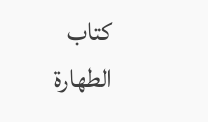كتاب الطهارة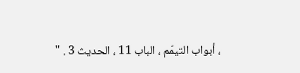، أبواب التيمّم ، الباب 11 ، الحديث 3 . "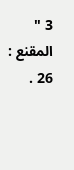3 " المقنع : 26 .